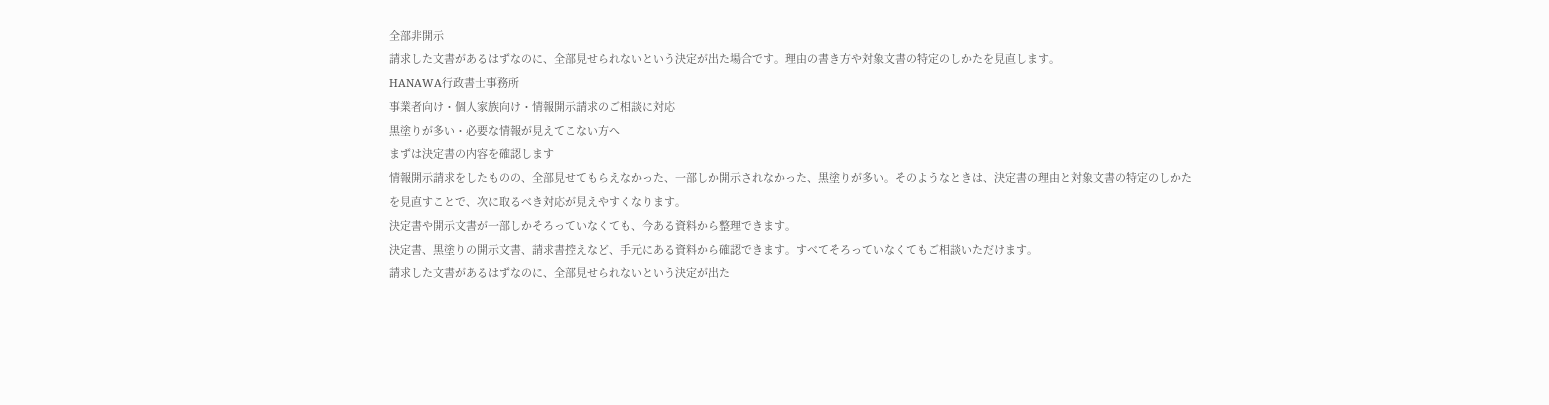全部非開示
請求した文書があるはずなのに、全部見せられないという決定が出た場合です。理由の書き方や対象文書の特定のしかたを見直します。
HANAWA行政書士事務所
事業者向け・個人家族向け・情報開示請求のご相談に対応
黒塗りが多い・必要な情報が見えてこない方へ
まずは決定書の内容を確認します
情報開示請求をしたものの、全部見せてもらえなかった、一部しか開示されなかった、黒塗りが多い。そのようなときは、決定書の理由と対象文書の特定のしかたを見直すことで、次に取るべき対応が見えやすくなります。
決定書や開示文書が一部しかそろっていなくても、今ある資料から整理できます。
決定書、黒塗りの開示文書、請求書控えなど、手元にある資料から確認できます。すべてそろっていなくてもご相談いただけます。
請求した文書があるはずなのに、全部見せられないという決定が出た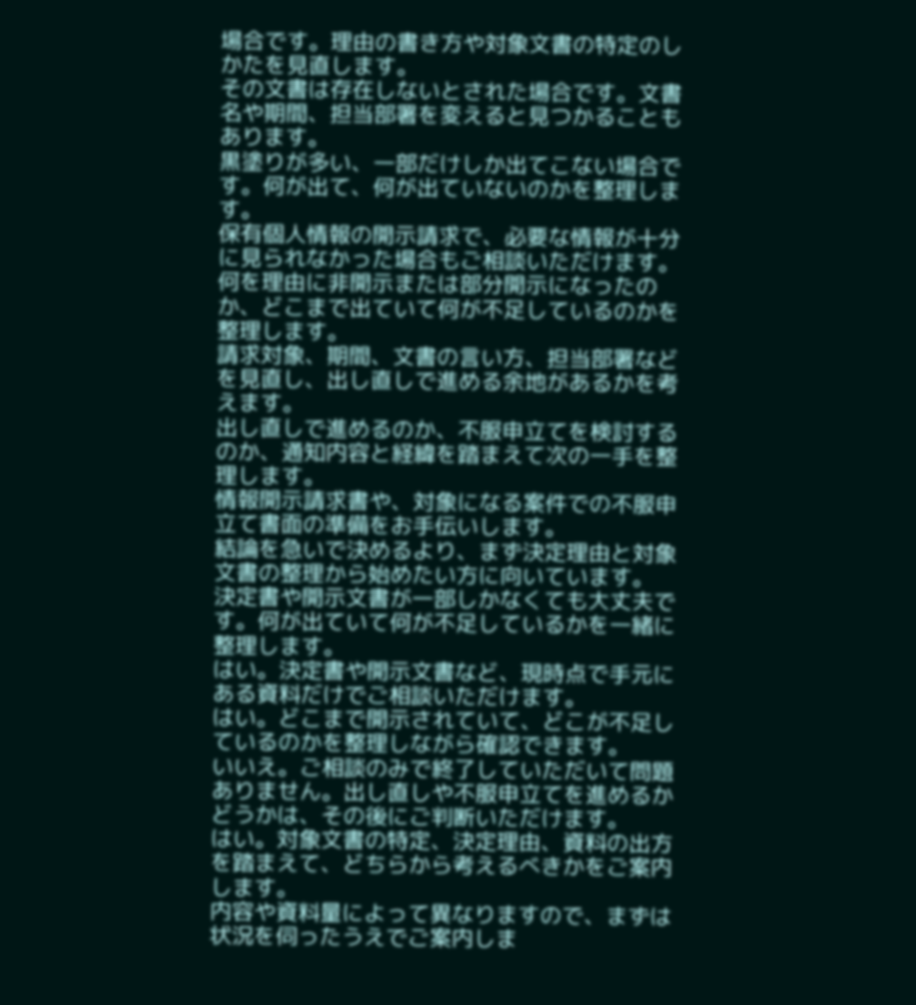場合です。理由の書き方や対象文書の特定のしかたを見直します。
その文書は存在しないとされた場合です。文書名や期間、担当部署を変えると見つかることもあります。
黒塗りが多い、一部だけしか出てこない場合です。何が出て、何が出ていないのかを整理します。
保有個人情報の開示請求で、必要な情報が十分に見られなかった場合もご相談いただけます。
何を理由に非開示または部分開示になったのか、どこまで出ていて何が不足しているのかを整理します。
請求対象、期間、文書の言い方、担当部署などを見直し、出し直しで進める余地があるかを考えます。
出し直しで進めるのか、不服申立てを検討するのか、通知内容と経緯を踏まえて次の一手を整理します。
情報開示請求書や、対象になる案件での不服申立て書面の準備をお手伝いします。
結論を急いで決めるより、まず決定理由と対象文書の整理から始めたい方に向いています。
決定書や開示文書が一部しかなくても大丈夫です。何が出ていて何が不足しているかを一緒に整理します。
はい。決定書や開示文書など、現時点で手元にある資料だけでご相談いただけます。
はい。どこまで開示されていて、どこが不足しているのかを整理しながら確認できます。
いいえ。ご相談のみで終了していただいて問題ありません。出し直しや不服申立てを進めるかどうかは、その後にご判断いただけます。
はい。対象文書の特定、決定理由、資料の出方を踏まえて、どちらから考えるべきかをご案内します。
内容や資料量によって異なりますので、まずは状況を伺ったうえでご案内しま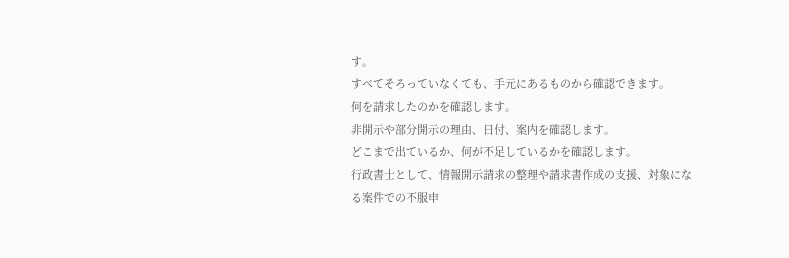す。
すべてそろっていなくても、手元にあるものから確認できます。
何を請求したのかを確認します。
非開示や部分開示の理由、日付、案内を確認します。
どこまで出ているか、何が不足しているかを確認します。
行政書士として、情報開示請求の整理や請求書作成の支援、対象になる案件での不服申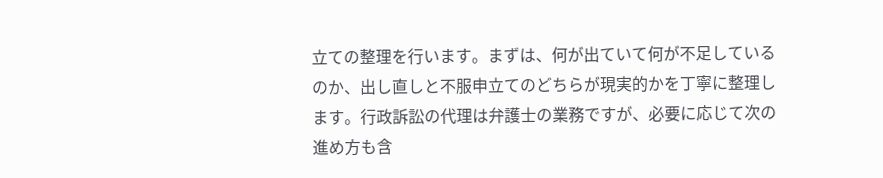立ての整理を行います。まずは、何が出ていて何が不足しているのか、出し直しと不服申立てのどちらが現実的かを丁寧に整理します。行政訴訟の代理は弁護士の業務ですが、必要に応じて次の進め方も含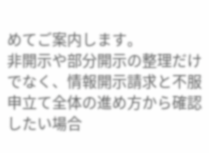めてご案内します。
非開示や部分開示の整理だけでなく、情報開示請求と不服申立て全体の進め方から確認したい場合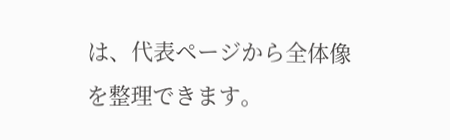は、代表ページから全体像を整理できます。